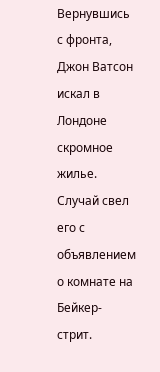Вернувшись с фронта, Джон Ватсон искал в Лондоне скромное жилье. Случай свел его с объявлением о комнате на Бейкер-стрит.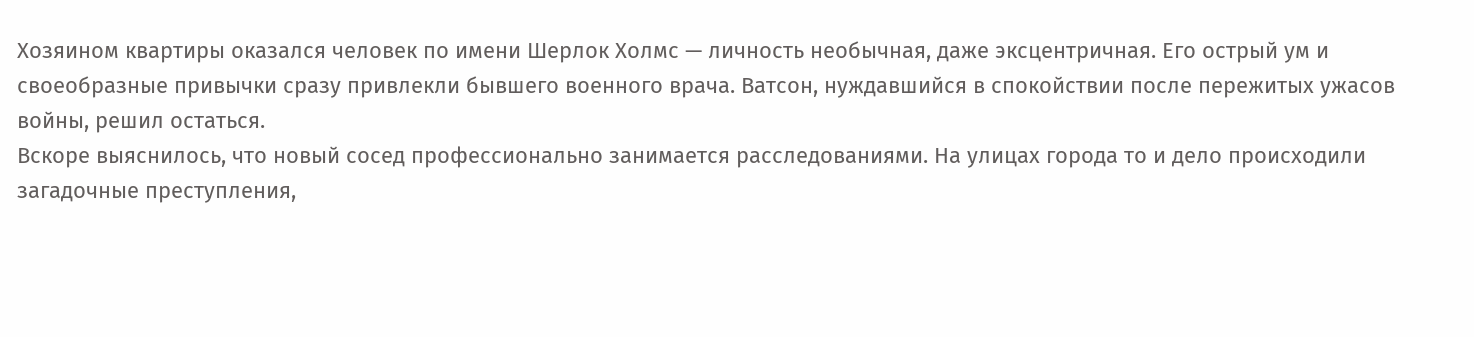Хозяином квартиры оказался человек по имени Шерлок Холмс — личность необычная, даже эксцентричная. Его острый ум и своеобразные привычки сразу привлекли бывшего военного врача. Ватсон, нуждавшийся в спокойствии после пережитых ужасов войны, решил остаться.
Вскоре выяснилось, что новый сосед профессионально занимается расследованиями. На улицах города то и дело происходили загадочные преступления,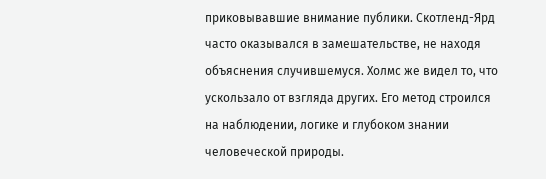приковывавшие внимание публики. Скотленд-Ярд часто оказывался в замешательстве, не находя объяснения случившемуся. Холмс же видел то, что ускользало от взгляда других. Его метод строился на наблюдении, логике и глубоком знании человеческой природы.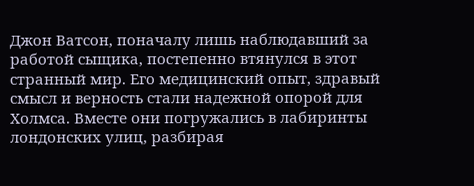Джон Ватсон, поначалу лишь наблюдавший за работой сыщика, постепенно втянулся в этот странный мир. Его медицинский опыт, здравый смысл и верность стали надежной опорой для Холмса. Вместе они погружались в лабиринты лондонских улиц, разбирая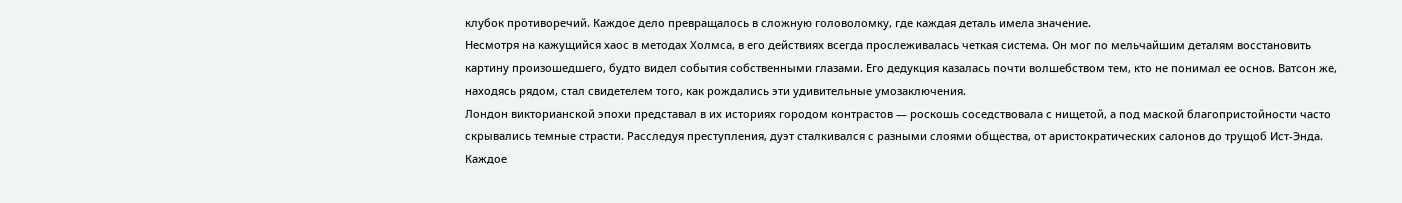клубок противоречий. Каждое дело превращалось в сложную головоломку, где каждая деталь имела значение.
Несмотря на кажущийся хаос в методах Холмса, в его действиях всегда прослеживалась четкая система. Он мог по мельчайшим деталям восстановить картину произошедшего, будто видел события собственными глазами. Его дедукция казалась почти волшебством тем, кто не понимал ее основ. Ватсон же, находясь рядом, стал свидетелем того, как рождались эти удивительные умозаключения.
Лондон викторианской эпохи представал в их историях городом контрастов — роскошь соседствовала с нищетой, а под маской благопристойности часто скрывались темные страсти. Расследуя преступления, дуэт сталкивался с разными слоями общества, от аристократических салонов до трущоб Ист-Энда. Каждое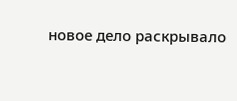новое дело раскрывало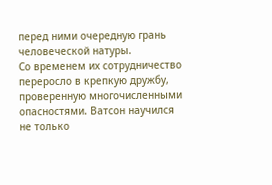перед ними очередную грань человеческой натуры.
Со временем их сотрудничество переросло в крепкую дружбу, проверенную многочисленными опасностями. Ватсон научился не только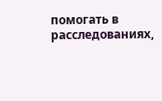помогать в расследованиях,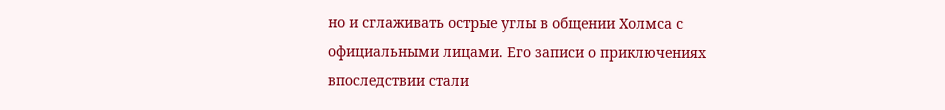но и сглаживать острые углы в общении Холмса с официальными лицами. Его записи о приключениях впоследствии стали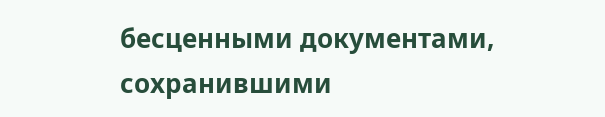бесценными документами, сохранившими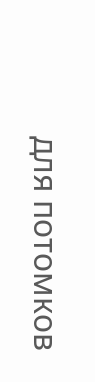для потомков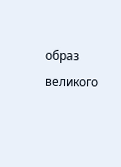образ великого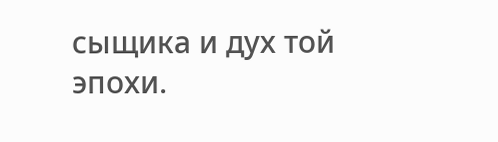сыщика и дух той эпохи.